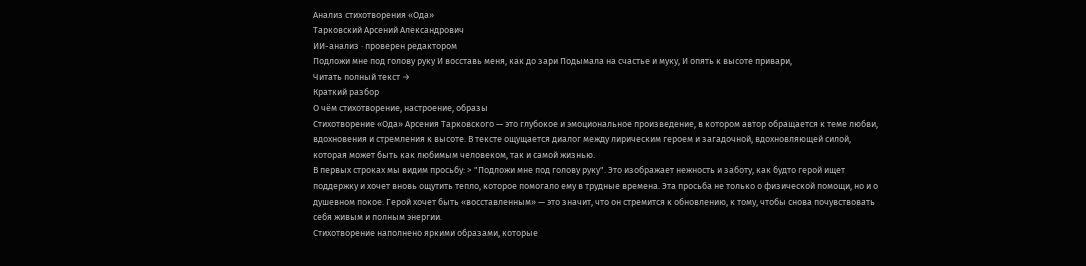Анализ стихотворения «Ода»
Тарковский Арсений Александрович
ИИ-анализ · проверен редактором
Подложи мне под голову руку И восставь меня, как до зари Подымала на счастье и муку, И опять к высоте привари,
Читать полный текст →
Краткий разбор
О чём стихотворение, настроение, образы
Стихотворение «Ода» Арсения Тарковского — это глубокое и эмоциональное произведение, в котором автор обращается к теме любви, вдохновения и стремления к высоте. В тексте ощущается диалог между лирическим героем и загадочной, вдохновляющей силой, которая может быть как любимым человеком, так и самой жизнью.
В первых строках мы видим просьбу: > "Подложи мне под голову руку". Это изображает нежность и заботу, как будто герой ищет поддержку и хочет вновь ощутить тепло, которое помогало ему в трудные времена. Эта просьба не только о физической помощи, но и о душевном покое. Герой хочет быть «восставленным» — это значит, что он стремится к обновлению, к тому, чтобы снова почувствовать себя живым и полным энергии.
Стихотворение наполнено яркими образами, которые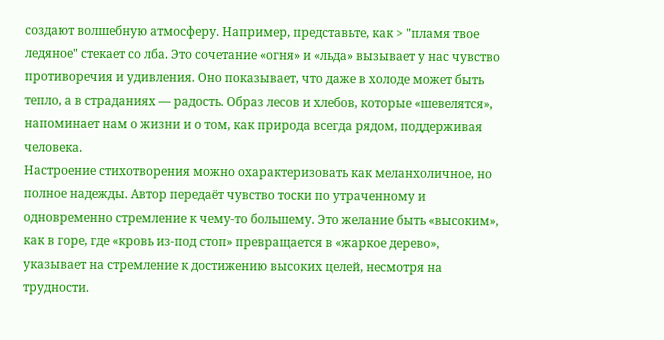создают волшебную атмосферу. Например, представьте, как > "пламя твое ледяное" стекает со лба. Это сочетание «огня» и «льда» вызывает у нас чувство противоречия и удивления. Оно показывает, что даже в холоде может быть тепло, а в страданиях — радость. Образ лесов и хлебов, которые «шевелятся», напоминает нам о жизни и о том, как природа всегда рядом, поддерживая человека.
Настроение стихотворения можно охарактеризовать как меланхоличное, но полное надежды. Автор передаёт чувство тоски по утраченному и одновременно стремление к чему-то большему. Это желание быть «высоким», как в горе, где «кровь из-под стоп» превращается в «жаркое дерево», указывает на стремление к достижению высоких целей, несмотря на трудности.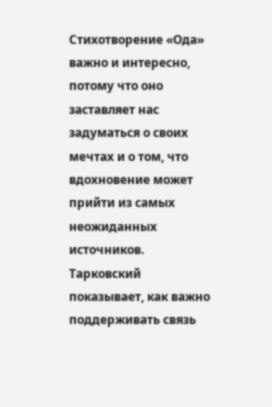Стихотворение «Ода» важно и интересно, потому что оно заставляет нас задуматься о своих мечтах и о том, что вдохновение может прийти из самых неожиданных источников. Тарковский показывает, как важно поддерживать связь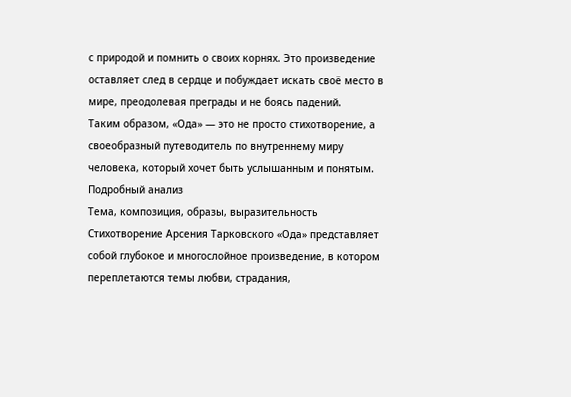с природой и помнить о своих корнях. Это произведение оставляет след в сердце и побуждает искать своё место в мире, преодолевая преграды и не боясь падений.
Таким образом, «Ода» — это не просто стихотворение, а своеобразный путеводитель по внутреннему миру человека, который хочет быть услышанным и понятым.
Подробный анализ
Тема, композиция, образы, выразительность
Стихотворение Арсения Тарковского «Ода» представляет собой глубокое и многослойное произведение, в котором переплетаются темы любви, страдания,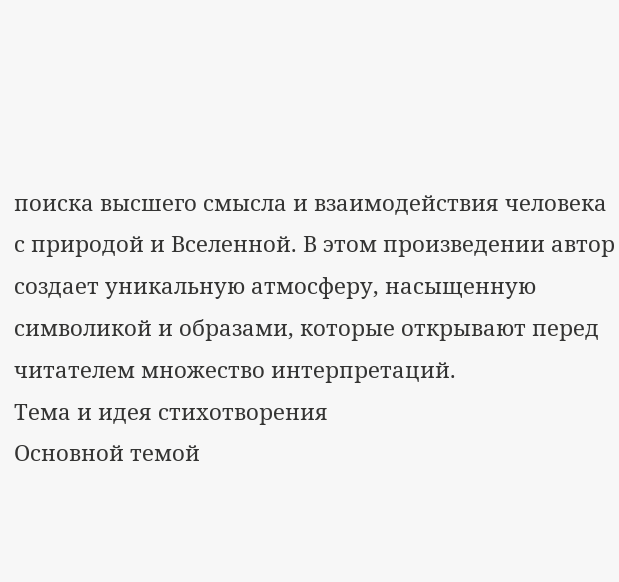поиска высшего смысла и взаимодействия человека с природой и Вселенной. В этом произведении автор создает уникальную атмосферу, насыщенную символикой и образами, которые открывают перед читателем множество интерпретаций.
Тема и идея стихотворения
Основной темой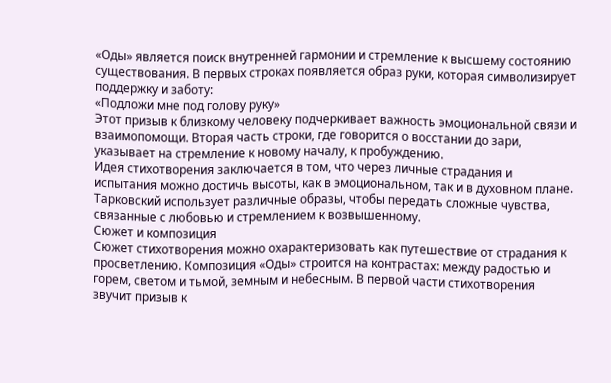«Оды» является поиск внутренней гармонии и стремление к высшему состоянию существования. В первых строках появляется образ руки, которая символизирует поддержку и заботу:
«Подложи мне под голову руку»
Этот призыв к близкому человеку подчеркивает важность эмоциональной связи и взаимопомощи. Вторая часть строки, где говорится о восстании до зари, указывает на стремление к новому началу, к пробуждению.
Идея стихотворения заключается в том, что через личные страдания и испытания можно достичь высоты, как в эмоциональном, так и в духовном плане. Тарковский использует различные образы, чтобы передать сложные чувства, связанные с любовью и стремлением к возвышенному.
Сюжет и композиция
Сюжет стихотворения можно охарактеризовать как путешествие от страдания к просветлению. Композиция «Оды» строится на контрастах: между радостью и горем, светом и тьмой, земным и небесным. В первой части стихотворения звучит призыв к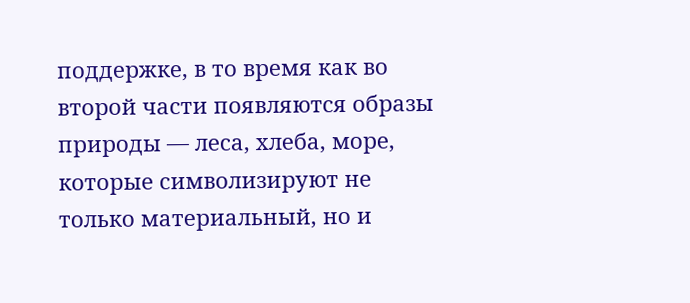поддержке, в то время как во второй части появляются образы природы — леса, хлеба, море, которые символизируют не только материальный, но и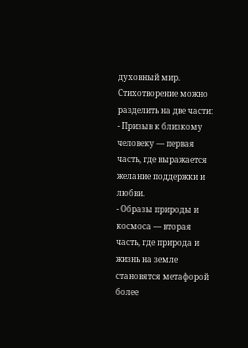духовный мир.
Стихотворение можно разделить на две части:
- Призыв к близкому человеку — первая часть, где выражается желание поддержки и любви.
- Образы природы и космоса — вторая часть, где природа и жизнь на земле становятся метафорой более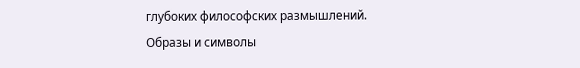глубоких философских размышлений.
Образы и символы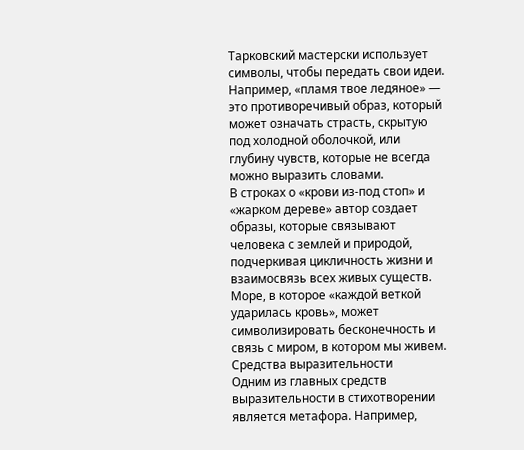Тарковский мастерски использует символы, чтобы передать свои идеи. Например, «пламя твое ледяное» — это противоречивый образ, который может означать страсть, скрытую под холодной оболочкой, или глубину чувств, которые не всегда можно выразить словами.
В строках о «крови из-под стоп» и «жарком дереве» автор создает образы, которые связывают человека с землей и природой, подчеркивая цикличность жизни и взаимосвязь всех живых существ. Море, в которое «каждой веткой ударилась кровь», может символизировать бесконечность и связь с миром, в котором мы живем.
Средства выразительности
Одним из главных средств выразительности в стихотворении является метафора. Например,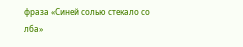фраза «Синей солью стекало со лба»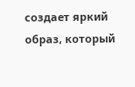создает яркий образ, который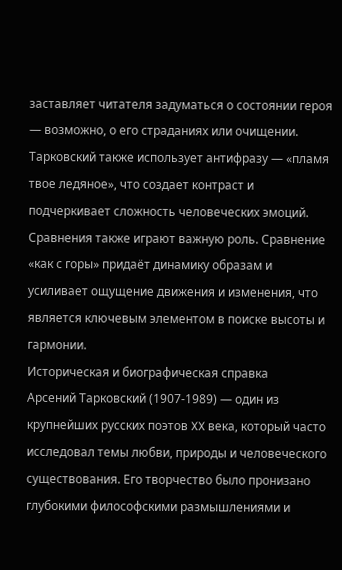заставляет читателя задуматься о состоянии героя — возможно, о его страданиях или очищении.
Тарковский также использует антифразу — «пламя твое ледяное», что создает контраст и подчеркивает сложность человеческих эмоций.
Сравнения также играют важную роль. Сравнение «как с горы» придаёт динамику образам и усиливает ощущение движения и изменения, что является ключевым элементом в поиске высоты и гармонии.
Историческая и биографическая справка
Арсений Тарковский (1907-1989) — один из крупнейших русских поэтов XX века, который часто исследовал темы любви, природы и человеческого существования. Его творчество было пронизано глубокими философскими размышлениями и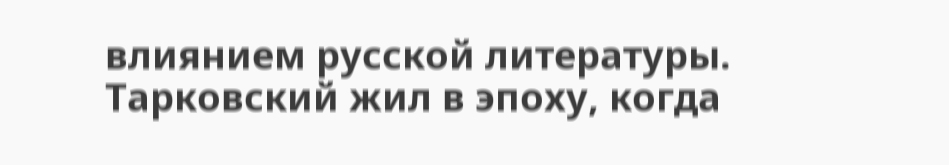влиянием русской литературы. Тарковский жил в эпоху, когда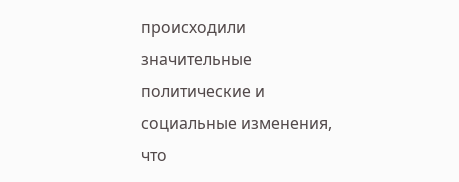происходили значительные политические и социальные изменения, что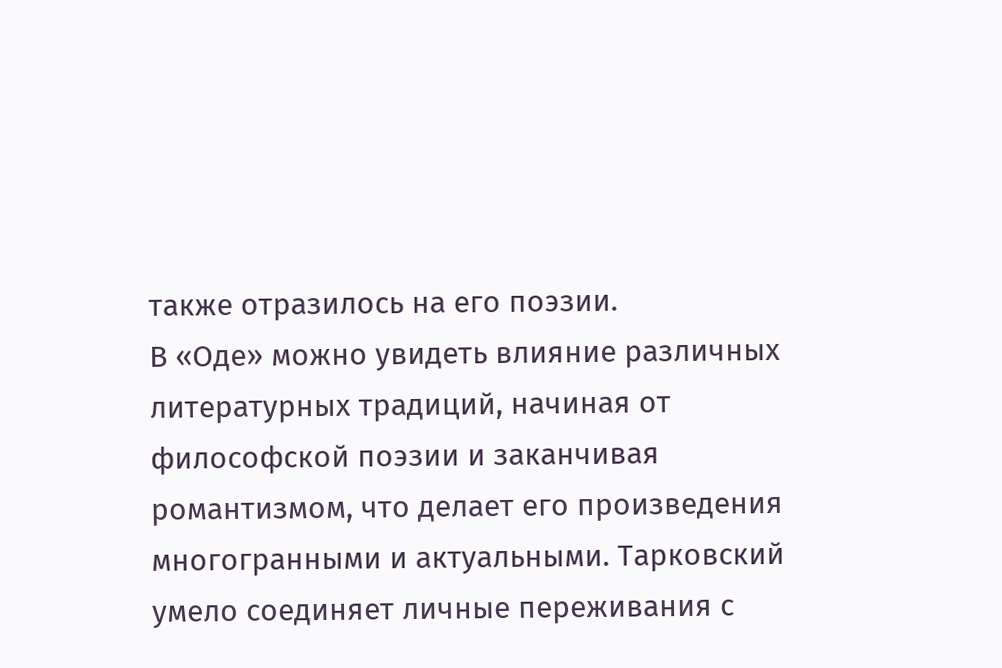также отразилось на его поэзии.
В «Оде» можно увидеть влияние различных литературных традиций, начиная от философской поэзии и заканчивая романтизмом, что делает его произведения многогранными и актуальными. Тарковский умело соединяет личные переживания с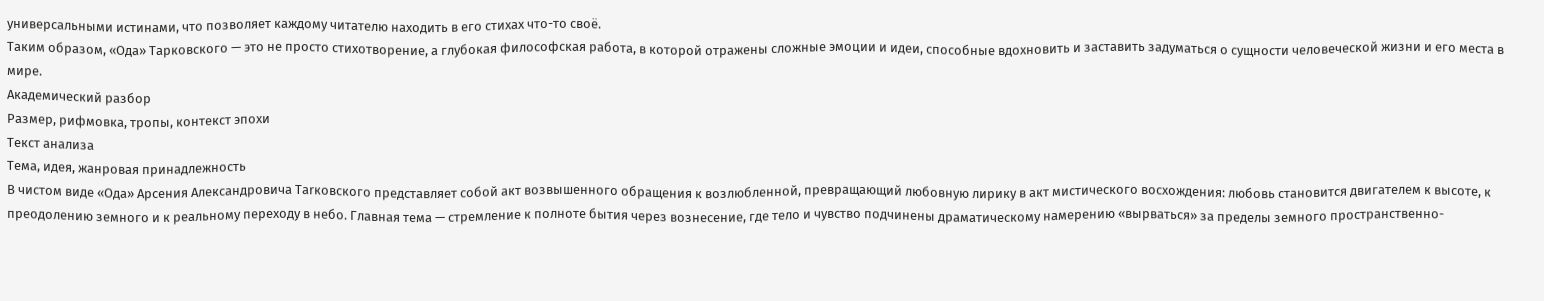универсальными истинами, что позволяет каждому читателю находить в его стихах что-то своё.
Таким образом, «Ода» Тарковского — это не просто стихотворение, а глубокая философская работа, в которой отражены сложные эмоции и идеи, способные вдохновить и заставить задуматься о сущности человеческой жизни и его места в мире.
Академический разбор
Размер, рифмовка, тропы, контекст эпохи
Текст анализа
Тема, идея, жанровая принадлежность
В чистом виде «Ода» Арсения Александровича Тarковского представляет собой акт возвышенного обращения к возлюбленной, превращающий любовную лирику в акт мистического восхождения: любовь становится двигателем к высоте, к преодолению земного и к реальному переходу в небо. Главная тема — стремление к полноте бытия через вознесение, где тело и чувство подчинены драматическому намерению «вырваться» за пределы земного пространственно-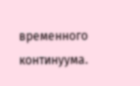временного континуума.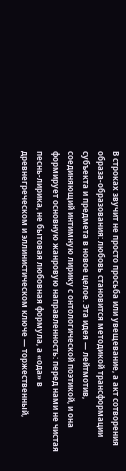В строках звучит не просто просьба или увещевание, а акт сотворения образа-образования: любовь становится методикой трансформации субъекта и предмета в новое целое. Эта идея — лейтмотив, соединяющий интимную лирику с онтологической поэтикой, и она формирует основную жанровую направленность: перед нами не чистая песнь-лирика, не бытовая любовная формула, а «ода» в древнегреческом и эллинистическом ключе — торжественный,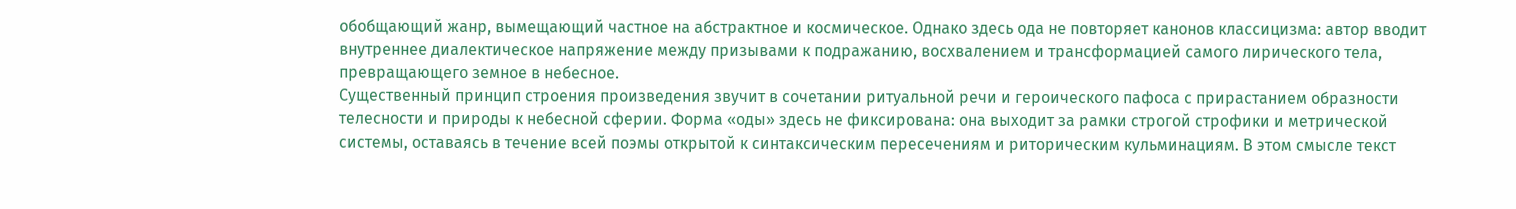обобщающий жанр, вымещающий частное на абстрактное и космическое. Однако здесь ода не повторяет канонов классицизма: автор вводит внутреннее диалектическое напряжение между призывами к подражанию, восхвалением и трансформацией самого лирического тела, превращающего земное в небесное.
Существенный принцип строения произведения звучит в сочетании ритуальной речи и героического пафоса с прирастанием образности телесности и природы к небесной сферии. Форма «оды» здесь не фиксирована: она выходит за рамки строгой строфики и метрической системы, оставаясь в течение всей поэмы открытой к синтаксическим пересечениям и риторическим кульминациям. В этом смысле текст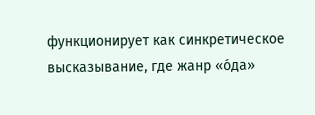функционирует как синкретическое высказывание, где жанр «о́да»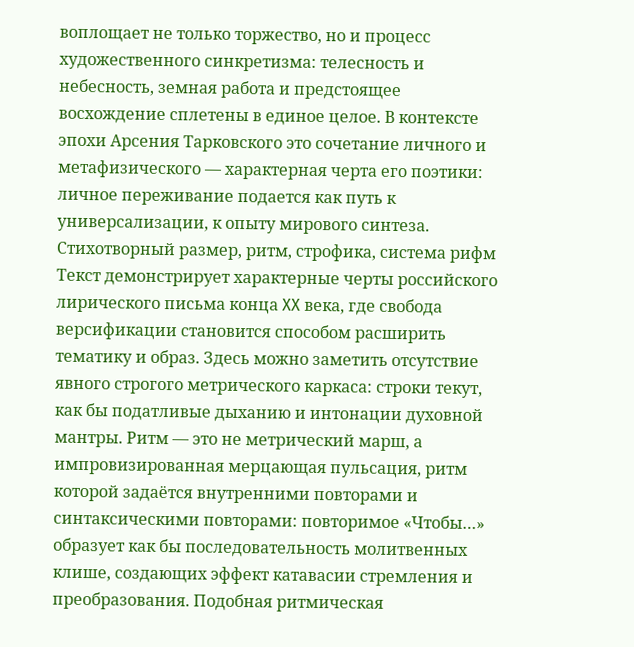воплощает не только торжество, но и процесс художественного синкретизма: телесность и небесность, земная работа и предстоящее восхождение сплетены в единое целое. В контексте эпохи Арсения Тарковского это сочетание личного и метафизического — характерная черта его поэтики: личное переживание подается как путь к универсализации, к опыту мирового синтеза.
Стихотворный размер, ритм, строфика, система рифм
Текст демонстрирует характерные черты российского лирического письма конца XX века, где свобода версификации становится способом расширить тематику и образ. Здесь можно заметить отсутствие явного строгого метрического каркаса: строки текут, как бы податливые дыханию и интонации духовной мантры. Ритм — это не метрический марш, а импровизированная мерцающая пульсация, ритм которой задаётся внутренними повторами и синтаксическими повторами: повторимое «Чтобы…» образует как бы последовательность молитвенных клише, создающих эффект катавасии стремления и преобразования. Подобная ритмическая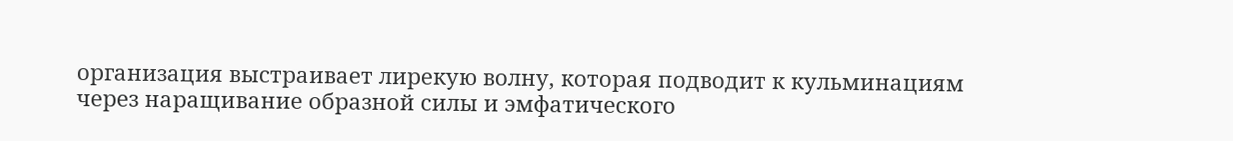организация выстраивает лирекую волну, которая подводит к кульминациям через наращивание образной силы и эмфатического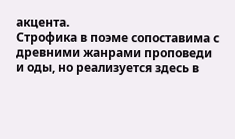акцента.
Строфика в поэме сопоставима с древними жанрами проповеди и оды, но реализуется здесь в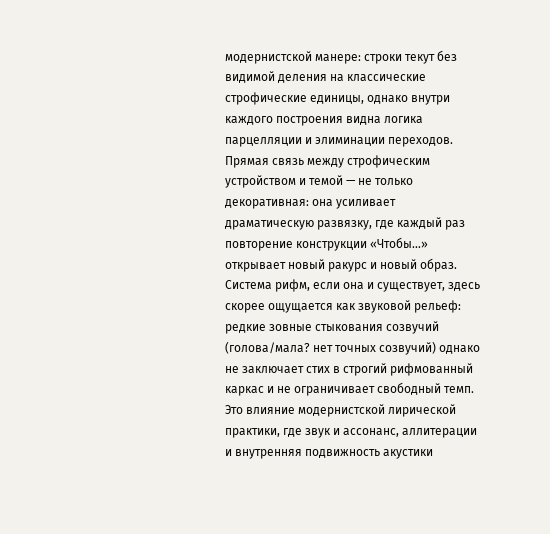модернистской манере: строки текут без видимой деления на классические строфические единицы, однако внутри каждого построения видна логика парцелляции и элиминации переходов. Прямая связь между строфическим устройством и темой — не только декоративная: она усиливает драматическую развязку, где каждый раз повторение конструкции «Чтобы…» открывает новый ракурс и новый образ. Система рифм, если она и существует, здесь скорее ощущается как звуковой рельеф: редкие зовные стыкования созвучий (голова/мала? нет точных созвучий) однако не заключает стих в строгий рифмованный каркас и не ограничивает свободный темп. Это влияние модернистской лирической практики, где звук и ассонанс, аллитерации и внутренняя подвижность акустики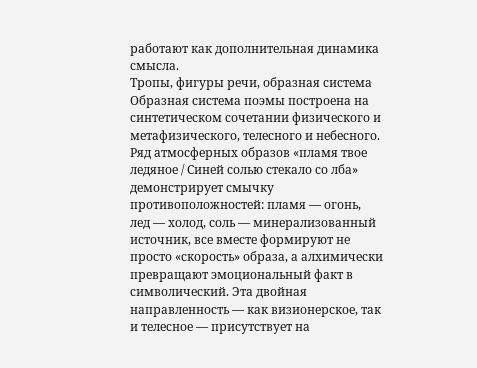работают как дополнительная динамика смысла.
Тропы, фигуры речи, образная система
Образная система поэмы построена на синтетическом сочетании физического и метафизического, телесного и небесного. Ряд атмосферных образов «пламя твое ледяное / Синей солью стекало со лба» демонстрирует смычку противоположностей: пламя — огонь, лед — холод, соль — минерализованный источник, все вместе формируют не просто «скорость» образа, а алхимически превращают эмоциональный факт в символический. Эта двойная направленность — как визионерское, так и телесное — присутствует на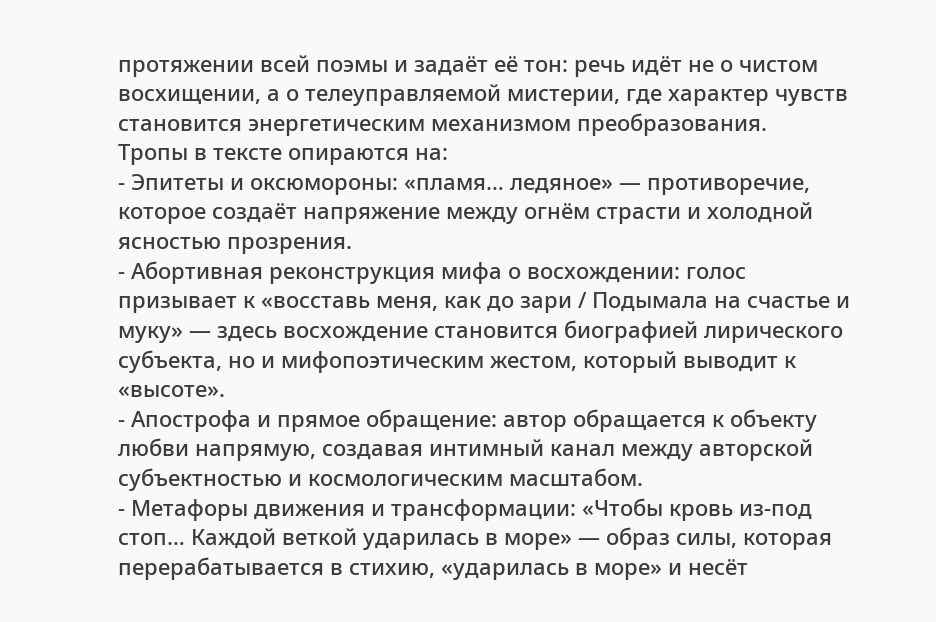протяжении всей поэмы и задаёт её тон: речь идёт не о чистом восхищении, а о телеуправляемой мистерии, где характер чувств становится энергетическим механизмом преобразования.
Тропы в тексте опираются на:
- Эпитеты и оксюмороны: «плaмя… ледяное» — противоречие, которое создаёт напряжение между огнём страсти и холодной ясностью прозрения.
- Абортивная реконструкция мифа о восхождении: голос призывает к «восставь меня, как до зари / Подымала на счастье и муку» — здесь восхождение становится биографией лирического субъекта, но и мифопоэтическим жестом, который выводит к «высоте».
- Апострофа и прямое обращение: автор обращается к объекту любви напрямую, создавая интимный канал между авторской субъектностью и космологическим масштабом.
- Метафоры движения и трансформации: «Чтобы кровь из-под стоп… Каждой веткой ударилась в море» — образ силы, которая перерабатывается в стихию, «ударилась в море» и несёт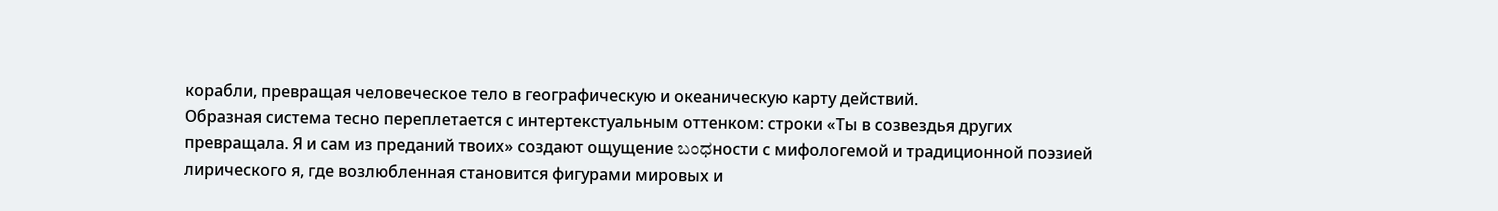корабли, превращая человеческое тело в географическую и океаническую карту действий.
Образная система тесно переплетается с интертекстуальным оттенком: строки «Ты в созвездья других превращала. Я и сам из преданий твоих» создают ощущение ಬಂಧности с мифологемой и традиционной поэзией лирического я, где возлюбленная становится фигурами мировых и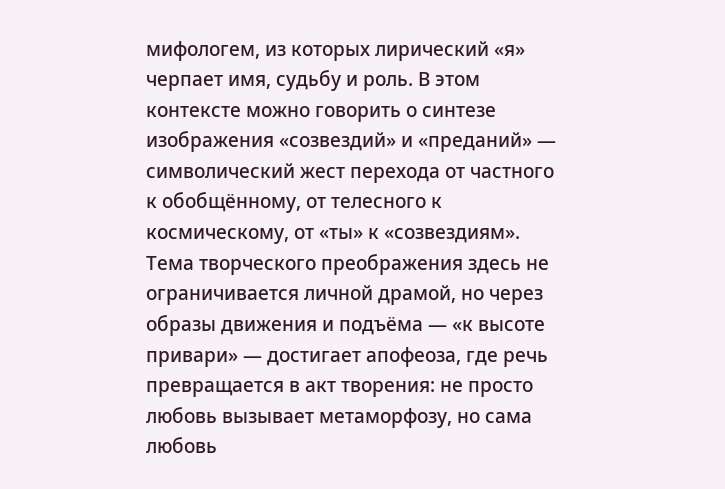мифологем, из которых лирический «я» черпает имя, судьбу и роль. В этом контексте можно говорить о синтезе изображения «созвездий» и «преданий» — символический жест перехода от частного к обобщённому, от телесного к космическому, от «ты» к «созвездиям».
Тема творческого преображения здесь не ограничивается личной драмой, но через образы движения и подъёма — «к высоте привари» — достигает апофеоза, где речь превращается в акт творения: не просто любовь вызывает метаморфозу, но сама любовь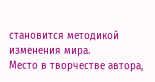становится методикой изменения мира.
Место в творчестве автора,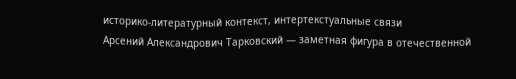историко-литературный контекст, интертекстуальные связи
Арсений Александрович Тарковский — заметная фигура в отечественной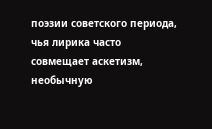поэзии советского периода, чья лирика часто совмещает аскетизм, необычную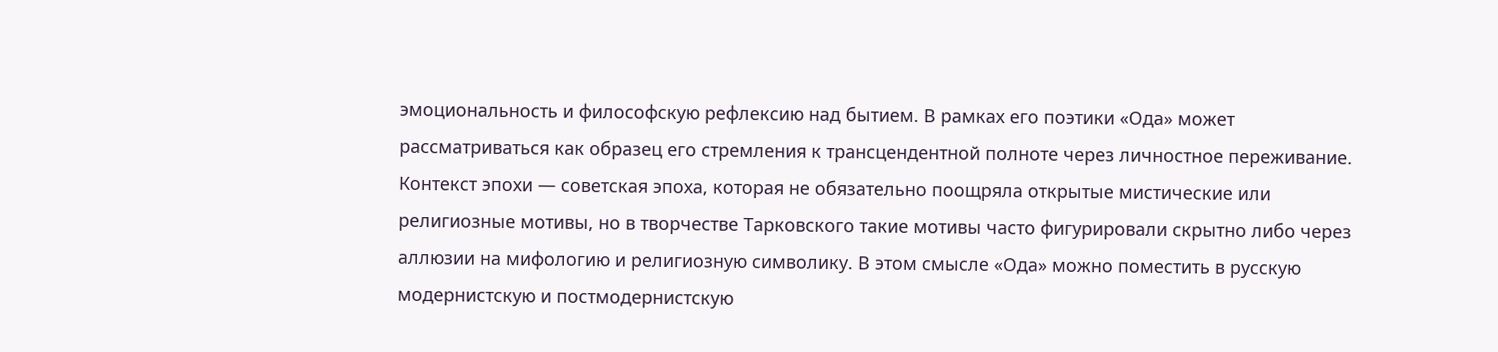эмоциональность и философскую рефлексию над бытием. В рамках его поэтики «Ода» может рассматриваться как образец его стремления к трансцендентной полноте через личностное переживание. Контекст эпохи — советская эпоха, которая не обязательно поощряла открытые мистические или религиозные мотивы, но в творчестве Тарковского такие мотивы часто фигурировали скрытно либо через аллюзии на мифологию и религиозную символику. В этом смысле «Ода» можно поместить в русскую модернистскую и постмодернистскую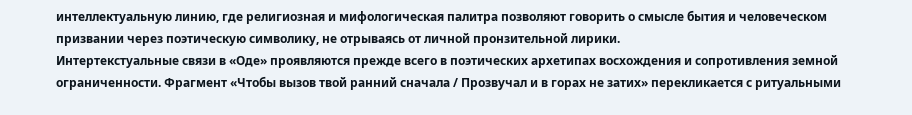интеллектуальную линию, где религиозная и мифологическая палитра позволяют говорить о смысле бытия и человеческом призвании через поэтическую символику, не отрываясь от личной пронзительной лирики.
Интертекстуальные связи в «Оде» проявляются прежде всего в поэтических архетипах восхождения и сопротивления земной ограниченности. Фрагмент «Чтобы вызов твой ранний сначала / Прозвучал и в горах не затих» перекликается с ритуальными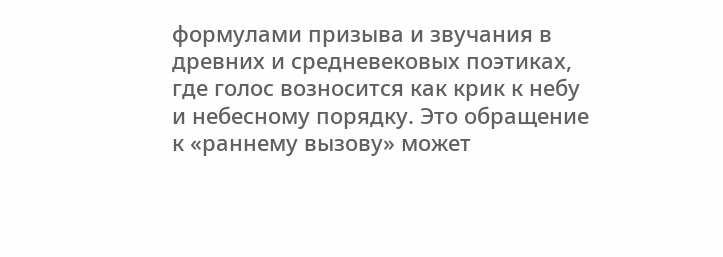формулами призыва и звучания в древних и средневековых поэтиках, где голос возносится как крик к небу и небесному порядку. Это обращение к «раннему вызову» может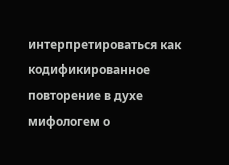интерпретироваться как кодификированное повторение в духе мифологем о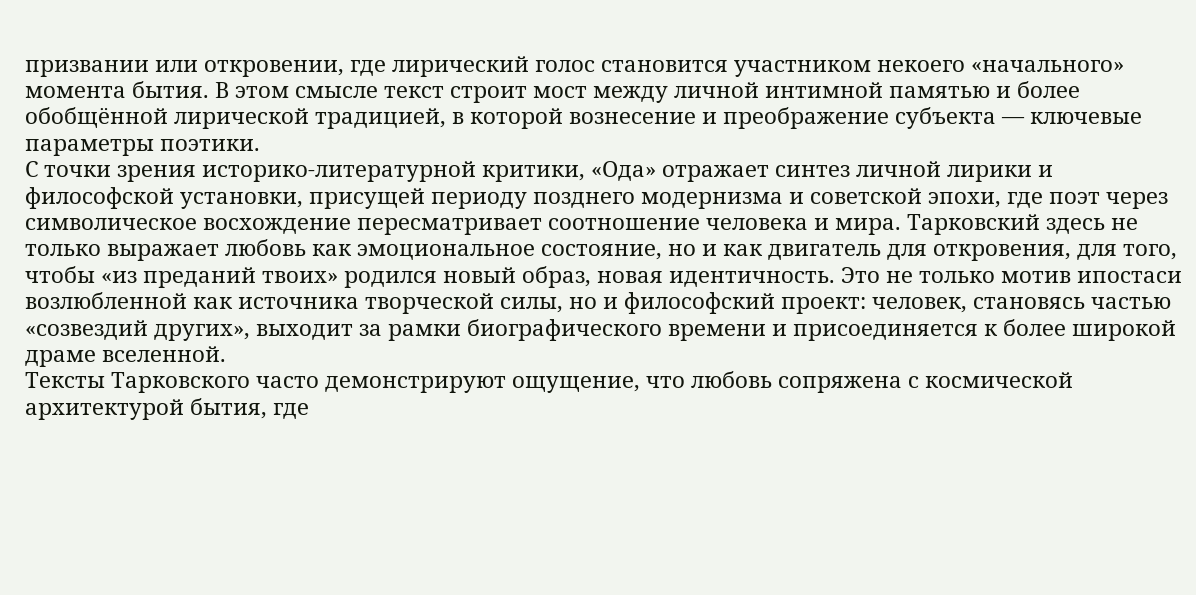призвании или откровении, где лирический голос становится участником некоего «начального» момента бытия. В этом смысле текст строит мост между личной интимной памятью и более обобщённой лирической традицией, в которой вознесение и преображение субъекта — ключевые параметры поэтики.
С точки зрения историко-литературной критики, «Ода» отражает синтез личной лирики и философской установки, присущей периоду позднего модернизма и советской эпохи, где поэт через символическое восхождение пересматривает соотношение человека и мира. Тарковский здесь не только выражает любовь как эмоциональное состояние, но и как двигатель для откровения, для того, чтобы «из преданий твоих» родился новый образ, новая идентичность. Это не только мотив ипостаси возлюбленной как источника творческой силы, но и философский проект: человек, становясь частью «созвездий других», выходит за рамки биографического времени и присоединяется к более широкой драме вселенной.
Тексты Тарковского часто демонстрируют ощущение, что любовь сопряжена с космической архитектурой бытия, где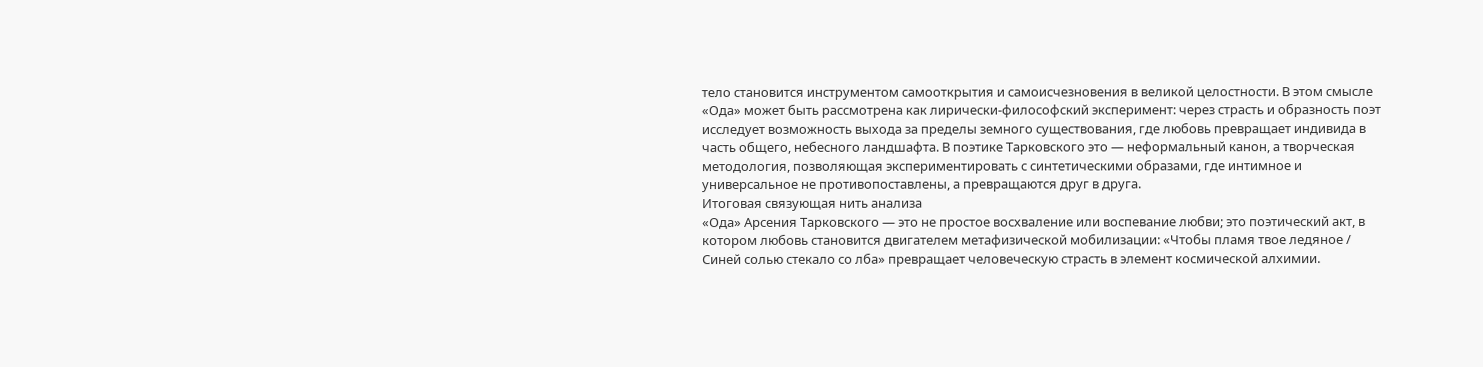тело становится инструментом самооткрытия и самоисчезновения в великой целостности. В этом смысле «Ода» может быть рассмотрена как лирически-философский эксперимент: через страсть и образность поэт исследует возможность выхода за пределы земного существования, где любовь превращает индивида в часть общего, небесного ландшафта. В поэтике Тарковского это — неформальный канон, а творческая методология, позволяющая экспериментировать с синтетическими образами, где интимное и универсальное не противопоставлены, а превращаются друг в друга.
Итоговая связующая нить анализа
«Ода» Арсения Тарковского — это не простое восхваление или воспевание любви; это поэтический акт, в котором любовь становится двигателем метафизической мобилизации: «Чтобы пламя твое ледяное / Синей солью стекало со лба» превращает человеческую страсть в элемент космической алхимии.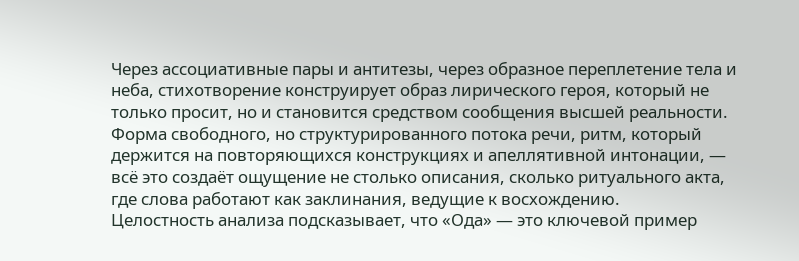Через ассоциативные пары и антитезы, через образное переплетение тела и неба, стихотворение конструирует образ лирического героя, который не только просит, но и становится средством сообщения высшей реальности. Форма свободного, но структурированного потока речи, ритм, который держится на повторяющихся конструкциях и апеллятивной интонации, — всё это создаёт ощущение не столько описания, сколько ритуального акта, где слова работают как заклинания, ведущие к восхождению.
Целостность анализа подсказывает, что «Ода» — это ключевой пример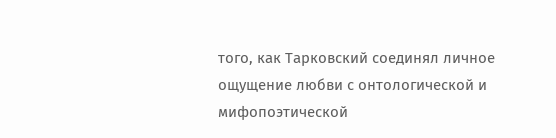того, как Тарковский соединял личное ощущение любви с онтологической и мифопоэтической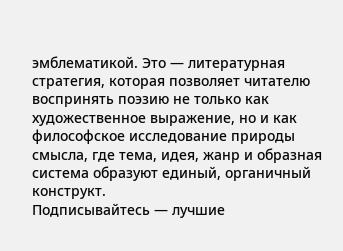эмблематикой. Это — литературная стратегия, которая позволяет читателю воспринять поэзию не только как художественное выражение, но и как философское исследование природы смысла, где тема, идея, жанр и образная система образуют единый, органичный конструкт.
Подписывайтесь — лучшие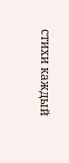стихи каждый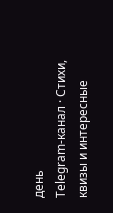день
Telegram-канал · Стихи, квизы и интересные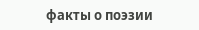факты о поэзии